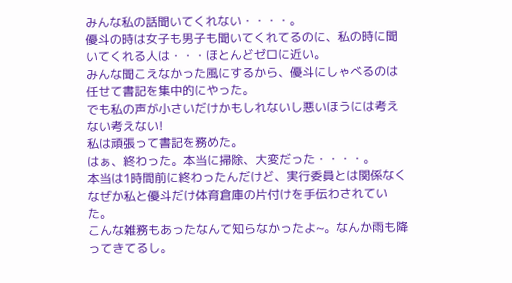みんな私の話聞いてくれない・・・・。
優斗の時は女子も男子も聞いてくれてるのに、私の時に聞いてくれる人は・・・ほとんどゼロに近い。
みんな聞こえなかった風にするから、優斗にしゃべるのは任せて書記を集中的にやった。
でも私の声が小さいだけかもしれないし悪いほうには考えない考えない!
私は頑張って書記を務めた。
はぁ、終わった。本当に掃除、大変だった・・・・。
本当は1時間前に終わったんだけど、実行委員とは関係なくなぜか私と優斗だけ体育倉庫の片付けを手伝わされていた。
こんな雑務もあったなんて知らなかったよ~。なんか雨も降ってきてるし。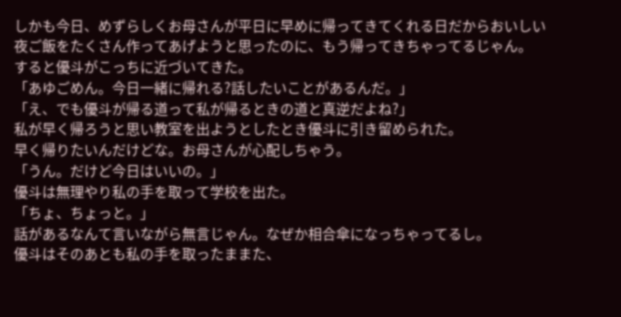しかも今日、めずらしくお母さんが平日に早めに帰ってきてくれる日だからおいしい夜ご飯をたくさん作ってあげようと思ったのに、もう帰ってきちゃってるじゃん。
すると優斗がこっちに近づいてきた。
「あゆごめん。今日一緒に帰れる?話したいことがあるんだ。」
「え、でも優斗が帰る道って私が帰るときの道と真逆だよね?」
私が早く帰ろうと思い教室を出ようとしたとき優斗に引き留められた。
早く帰りたいんだけどな。お母さんが心配しちゃう。
「うん。だけど今日はいいの。」
優斗は無理やり私の手を取って学校を出た。
「ちょ、ちょっと。」
話があるなんて言いながら無言じゃん。なぜか相合傘になっちゃってるし。
優斗はそのあとも私の手を取ったままた、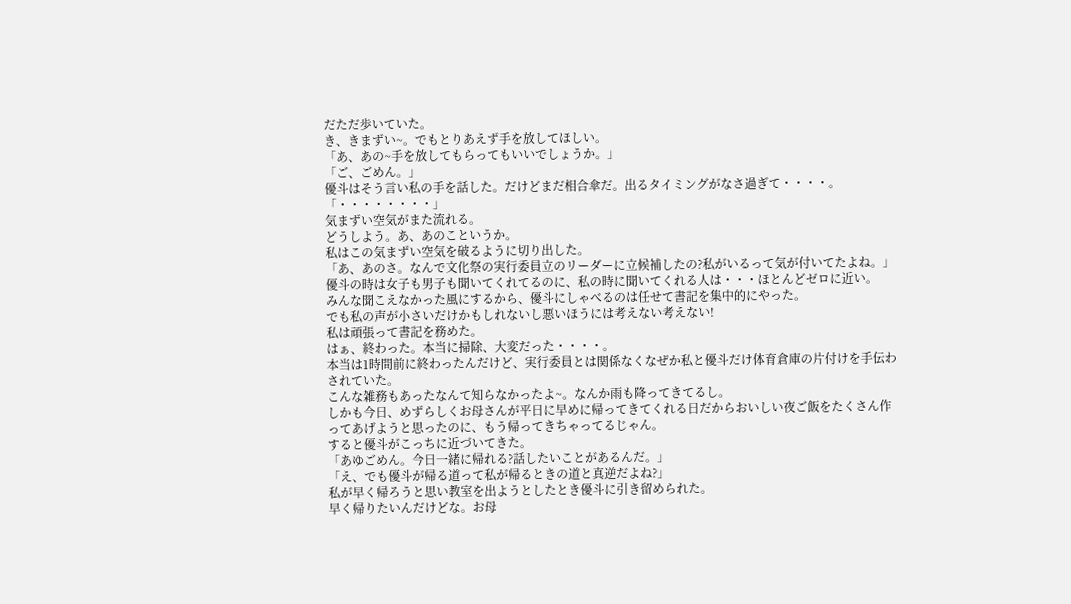だただ歩いていた。
き、きまずい~。でもとりあえず手を放してほしい。
「あ、あの~手を放してもらってもいいでしょうか。」
「ご、ごめん。」
優斗はそう言い私の手を話した。だけどまだ相合傘だ。出るタイミングがなさ過ぎて・・・・。
「・・・・・・・・」
気まずい空気がまた流れる。
どうしよう。あ、あのこというか。
私はこの気まずい空気を破るように切り出した。
「あ、あのさ。なんで文化祭の実行委員立のリーダーに立候補したの?私がいるって気が付いてたよね。」
優斗の時は女子も男子も聞いてくれてるのに、私の時に聞いてくれる人は・・・ほとんどゼロに近い。
みんな聞こえなかった風にするから、優斗にしゃべるのは任せて書記を集中的にやった。
でも私の声が小さいだけかもしれないし悪いほうには考えない考えない!
私は頑張って書記を務めた。
はぁ、終わった。本当に掃除、大変だった・・・・。
本当は1時間前に終わったんだけど、実行委員とは関係なくなぜか私と優斗だけ体育倉庫の片付けを手伝わされていた。
こんな雑務もあったなんて知らなかったよ~。なんか雨も降ってきてるし。
しかも今日、めずらしくお母さんが平日に早めに帰ってきてくれる日だからおいしい夜ご飯をたくさん作ってあげようと思ったのに、もう帰ってきちゃってるじゃん。
すると優斗がこっちに近づいてきた。
「あゆごめん。今日一緒に帰れる?話したいことがあるんだ。」
「え、でも優斗が帰る道って私が帰るときの道と真逆だよね?」
私が早く帰ろうと思い教室を出ようとしたとき優斗に引き留められた。
早く帰りたいんだけどな。お母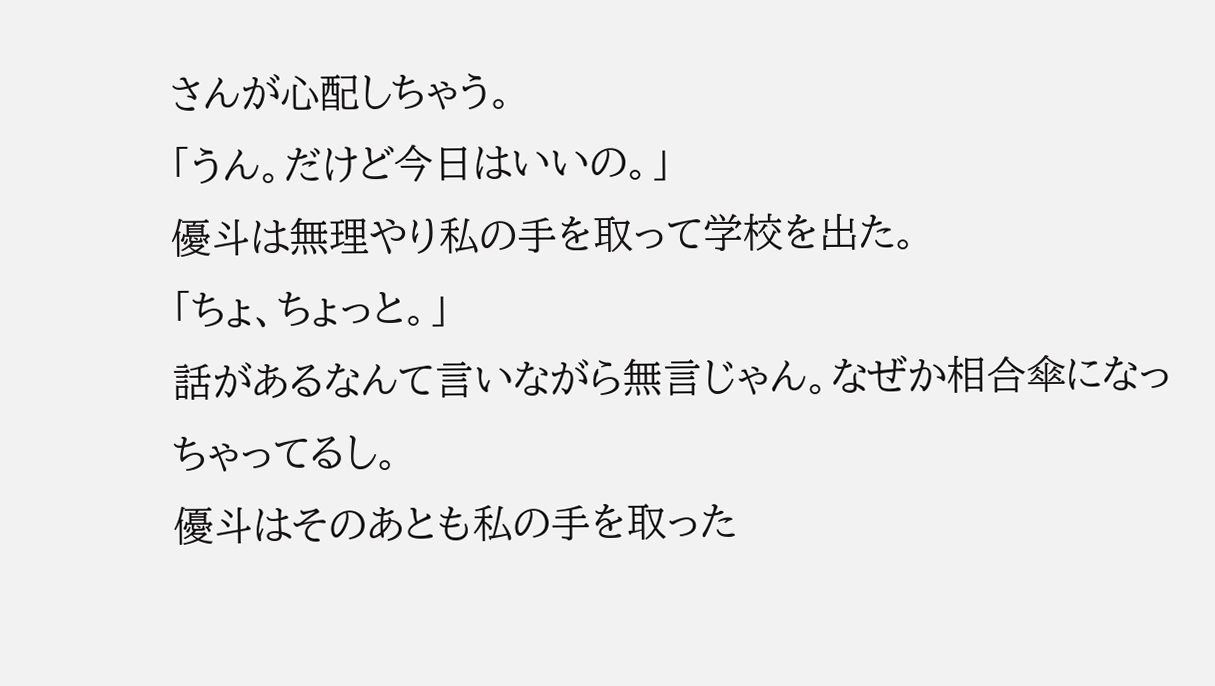さんが心配しちゃう。
「うん。だけど今日はいいの。」
優斗は無理やり私の手を取って学校を出た。
「ちょ、ちょっと。」
話があるなんて言いながら無言じゃん。なぜか相合傘になっちゃってるし。
優斗はそのあとも私の手を取った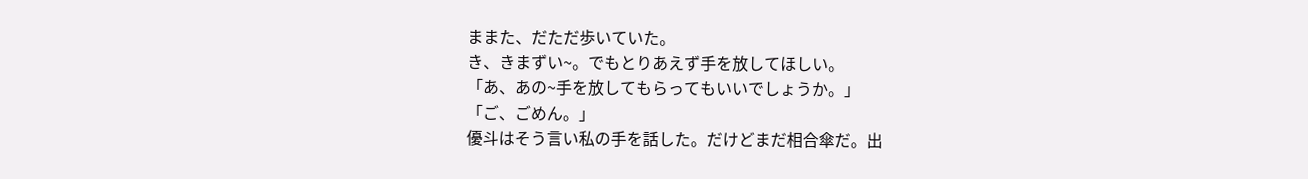ままた、だただ歩いていた。
き、きまずい~。でもとりあえず手を放してほしい。
「あ、あの~手を放してもらってもいいでしょうか。」
「ご、ごめん。」
優斗はそう言い私の手を話した。だけどまだ相合傘だ。出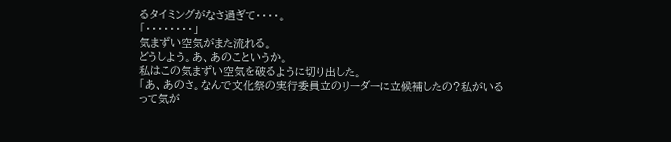るタイミングがなさ過ぎて・・・・。
「・・・・・・・・」
気まずい空気がまた流れる。
どうしよう。あ、あのこというか。
私はこの気まずい空気を破るように切り出した。
「あ、あのさ。なんで文化祭の実行委員立のリーダーに立候補したの?私がいるって気が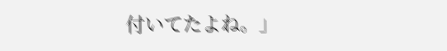付いてたよね。」